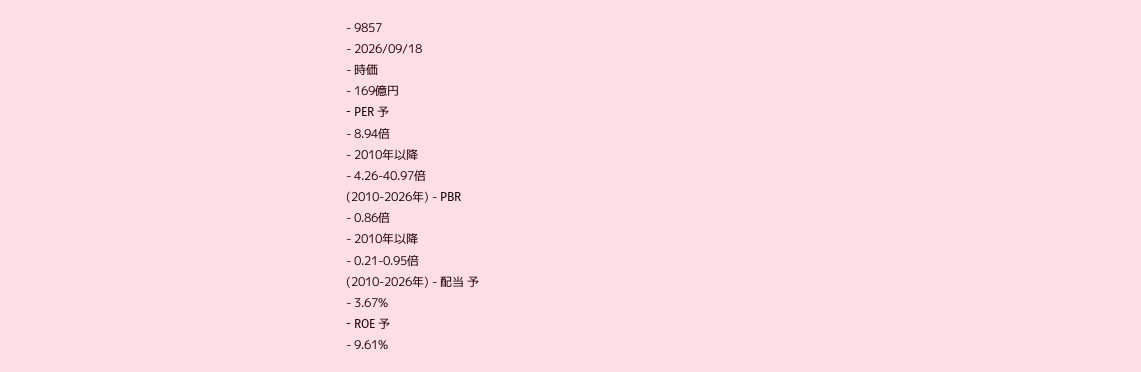- 9857
- 2026/09/18
- 時価
- 169億円
- PER 予
- 8.94倍
- 2010年以降
- 4.26-40.97倍
(2010-2026年) - PBR
- 0.86倍
- 2010年以降
- 0.21-0.95倍
(2010-2026年) - 配当 予
- 3.67%
- ROE 予
- 9.61%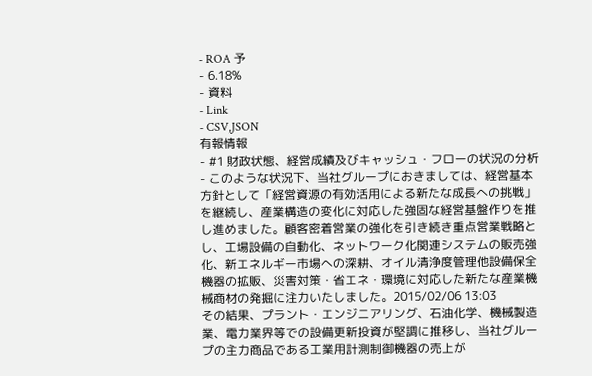- ROA 予
- 6.18%
- 資料
- Link
- CSV,JSON
有報情報
- #1 財政状態、経営成績及びキャッシュ・フローの状況の分析
- このような状況下、当社グループにおきましては、経営基本方針として「経営資源の有効活用による新たな成長への挑戦」を継続し、産業構造の変化に対応した強固な経営基盤作りを推し進めました。顧客密着営業の強化を引き続き重点営業戦略とし、工場設備の自動化、ネットワーク化関連システムの販売強化、新エネルギー市場への深耕、オイル清浄度管理他設備保全機器の拡販、災害対策・省エネ・環境に対応した新たな産業機械商材の発掘に注力いたしました。2015/02/06 13:03
その結果、プラント・エンジニアリング、石油化学、機械製造業、電力業界等での設備更新投資が堅調に推移し、当社グループの主力商品である工業用計測制御機器の売上が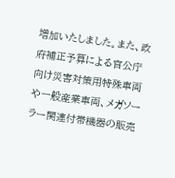増加いたしました。また、政府補正予算による官公庁向け災害対策用特殊車両や一般産業車両、メガソーラー関連付帯機器の販売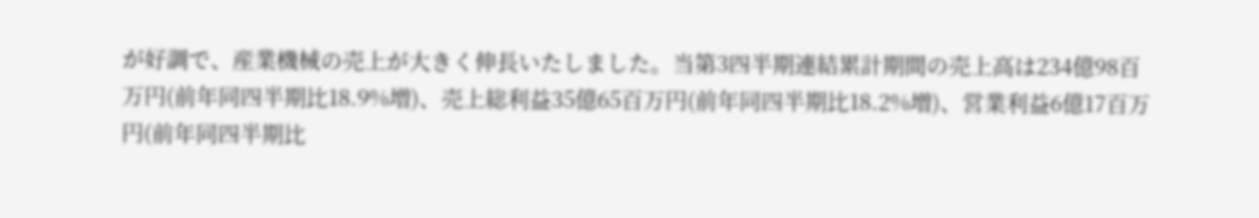が好調で、産業機械の売上が大きく伸長いたしました。当第3四半期連結累計期間の売上高は234億98百万円(前年同四半期比18.9%増)、売上総利益35億65百万円(前年同四半期比18.2%増)、営業利益6億17百万円(前年同四半期比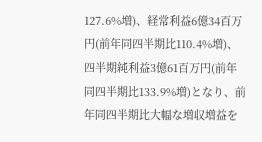127.6%増)、経常利益6億34百万円(前年同四半期比110.4%増)、四半期純利益3億61百万円(前年同四半期比133.9%増)となり、前年同四半期比大幅な増収増益を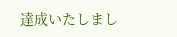達成いたしまし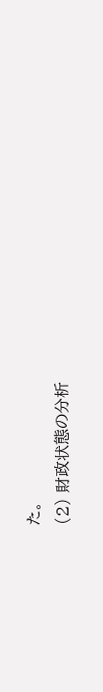た。
(2) 財政状態の分析